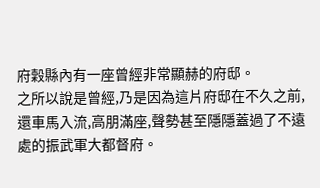府穀縣內有一座曾經非常顯赫的府邸。
之所以說是曾經,乃是因為這片府邸在不久之前,還車馬入流,高朋滿座,聲勢甚至隱隱蓋過了不遠處的振武軍大都督府。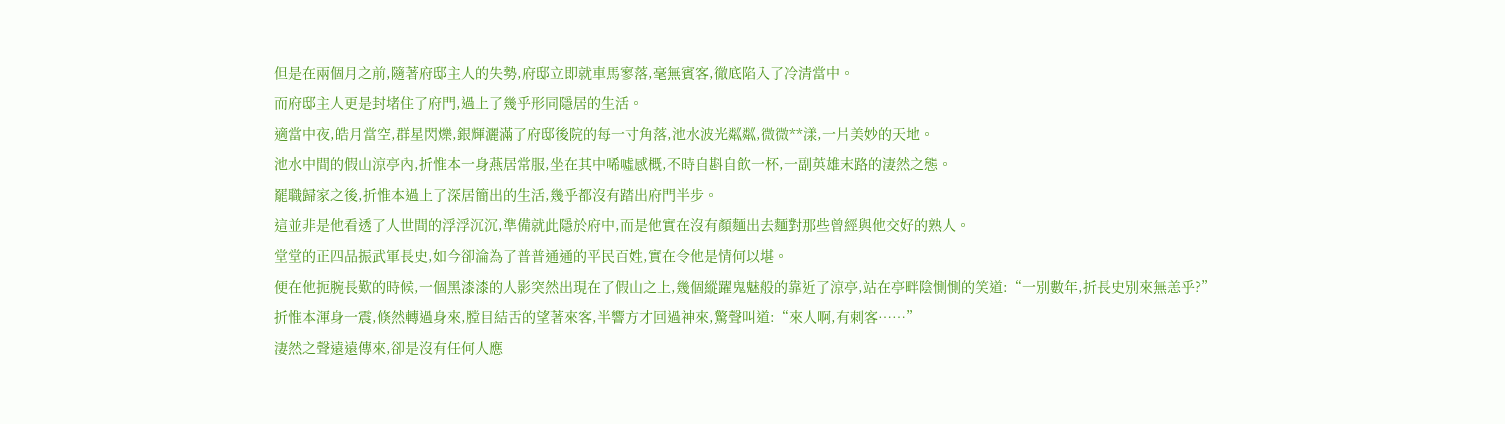但是在兩個月之前,隨著府邸主人的失勢,府邸立即就車馬寥落,毫無賓客,徹底陷入了冷清當中。
而府邸主人更是封堵住了府門,過上了幾乎形同隱居的生活。
適當中夜,皓月當空,群星閃爍,銀輝灑滿了府邸後院的每一寸角落,池水波光粼粼,微微**漾,一片美妙的天地。
池水中間的假山涼亭內,折惟本一身燕居常服,坐在其中唏噓感概,不時自斟自飲一杯,一副英雄末路的淒然之態。
罷職歸家之後,折惟本過上了深居簡出的生活,幾乎都沒有踏出府門半步。
這並非是他看透了人世間的浮浮沉沉,準備就此隱於府中,而是他實在沒有顏麵出去麵對那些曾經與他交好的熟人。
堂堂的正四品振武軍長史,如今卻淪為了普普通通的平民百姓,實在令他是情何以堪。
便在他扼腕長歎的時候,一個黑漆漆的人影突然出現在了假山之上,幾個縱躍鬼魅般的靠近了涼亭,站在亭畔陰惻惻的笑道:“一別數年,折長史別來無恙乎?”
折惟本渾身一震,倏然轉過身來,膛目結舌的望著來客,半響方才回過神來,驚聲叫道:“來人啊,有刺客……”
淒然之聲遠遠傳來,卻是沒有任何人應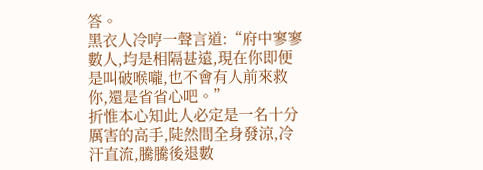答。
黑衣人冷哼一聲言道:“府中寥寥數人,均是相隔甚遠,現在你即便是叫破喉嚨,也不會有人前來救你,還是省省心吧。”
折惟本心知此人必定是一名十分厲害的高手,陡然間全身發涼,冷汗直流,騰騰後退數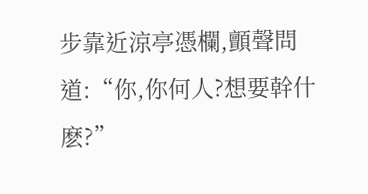步靠近涼亭憑欄,顫聲問道:“你,你何人?想要幹什麽?”